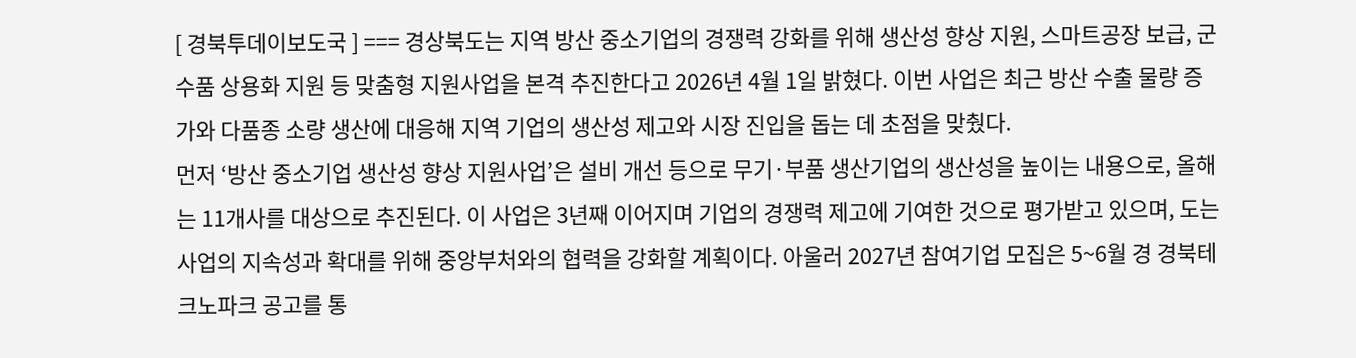[ 경북투데이보도국 ] === 경상북도는 지역 방산 중소기업의 경쟁력 강화를 위해 생산성 향상 지원, 스마트공장 보급, 군수품 상용화 지원 등 맞춤형 지원사업을 본격 추진한다고 2026년 4월 1일 밝혔다. 이번 사업은 최근 방산 수출 물량 증가와 다품종 소량 생산에 대응해 지역 기업의 생산성 제고와 시장 진입을 돕는 데 초점을 맞췄다.
먼저 ‘방산 중소기업 생산성 향상 지원사업’은 설비 개선 등으로 무기·부품 생산기업의 생산성을 높이는 내용으로, 올해는 11개사를 대상으로 추진된다. 이 사업은 3년째 이어지며 기업의 경쟁력 제고에 기여한 것으로 평가받고 있으며, 도는 사업의 지속성과 확대를 위해 중앙부처와의 협력을 강화할 계획이다. 아울러 2027년 참여기업 모집은 5~6월 경 경북테크노파크 공고를 통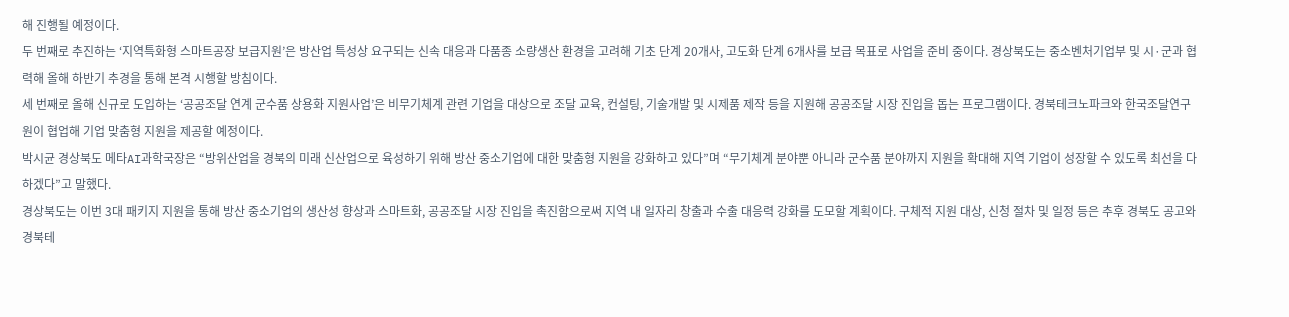해 진행될 예정이다.
두 번째로 추진하는 ‘지역특화형 스마트공장 보급지원’은 방산업 특성상 요구되는 신속 대응과 다품종 소량생산 환경을 고려해 기초 단계 20개사, 고도화 단계 6개사를 보급 목표로 사업을 준비 중이다. 경상북도는 중소벤처기업부 및 시·군과 협력해 올해 하반기 추경을 통해 본격 시행할 방침이다.
세 번째로 올해 신규로 도입하는 ‘공공조달 연계 군수품 상용화 지원사업’은 비무기체계 관련 기업을 대상으로 조달 교육, 컨설팅, 기술개발 및 시제품 제작 등을 지원해 공공조달 시장 진입을 돕는 프로그램이다. 경북테크노파크와 한국조달연구원이 협업해 기업 맞춤형 지원을 제공할 예정이다.
박시균 경상북도 메타AI과학국장은 “방위산업을 경북의 미래 신산업으로 육성하기 위해 방산 중소기업에 대한 맞춤형 지원을 강화하고 있다”며 “무기체계 분야뿐 아니라 군수품 분야까지 지원을 확대해 지역 기업이 성장할 수 있도록 최선을 다하겠다”고 말했다.
경상북도는 이번 3대 패키지 지원을 통해 방산 중소기업의 생산성 향상과 스마트화, 공공조달 시장 진입을 촉진함으로써 지역 내 일자리 창출과 수출 대응력 강화를 도모할 계획이다. 구체적 지원 대상, 신청 절차 및 일정 등은 추후 경북도 공고와 경북테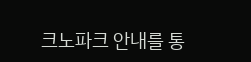크노파크 안내를 통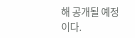해 공개될 예정이다.